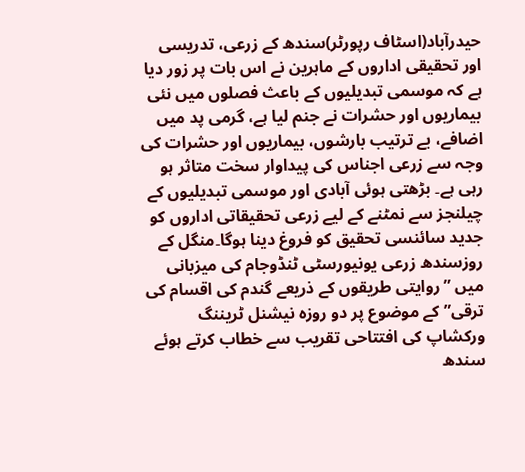حیدرآباد(اسٹاف رپورٹر)سندھ کے زرعی، تدریسی اور تحقیقی اداروں کے ماہرین نے اس بات پر زور دیا ہے کہ موسمی تبدیلیوں کے باعث فصلوں میں نئی بیماریوں اور حشرات نے جنم لیا ہے، گرمی پد میں اضافے، بے ترتیب بارشوں، بیماریوں اور حشرات کی وجہ سے زرعی اجناس کی پیداوار سخت متاثر ہو رہی ہے۔ بڑھتی ہوئی آبادی اور موسمی تبدیلیوں کے چیلنجز سے نمٹنے کے لیے زرعی تحقیقاتی اداروں کو جدید سائنسی تحقیق کو فروغ دینا ہوگا۔منگل کے روزسندھ زرعی یونیورسٹی ٹنڈوجام کی میزبانی میں ”روایتی طریقوں کے ذریعے گندم کی اقسام کی ترقی” کے موضوع پر دو روزہ نیشنل ٹریننگ ورکشاپ کی افتتاحی تقریب سے خطاب کرتے ہوئے سندھ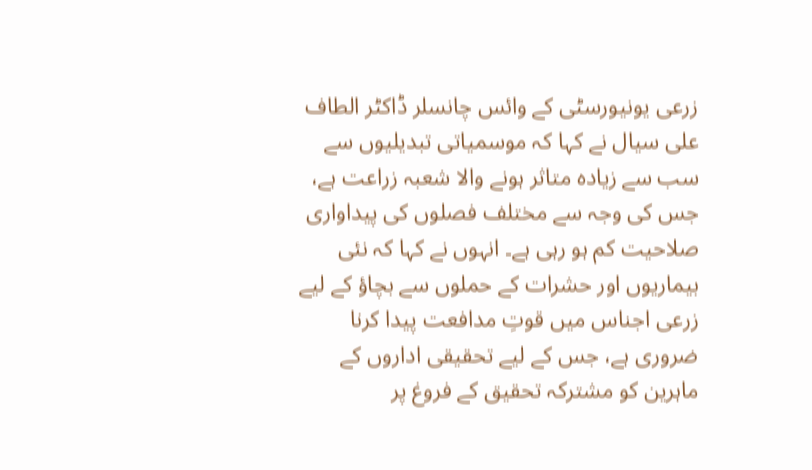زرعی یونیورسٹی کے وائس چانسلر ڈاکٹر الطاف علی سیال نے کہا کہ موسمیاتی تبدیلیوں سے سب سے زیادہ متاثر ہونے والا شعبہ زراعت ہے، جس کی وجہ سے مختلف فصلوں کی پیداواری صلاحیت کم ہو رہی ہے۔ انہوں نے کہا کہ نئی بیماریوں اور حشرات کے حملوں سے بچاؤ کے لیے زرعی اجناس میں قوتِ مدافعت پیدا کرنا ضروری ہے، جس کے لیے تحقیقی اداروں کے ماہرین کو مشترکہ تحقیق کے فروغ پر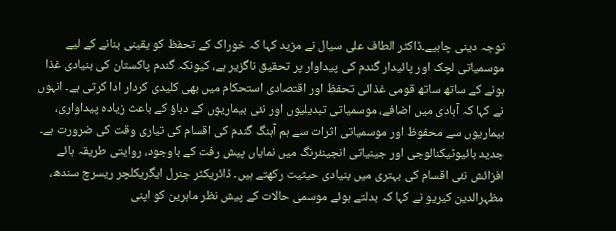توجہ دینی چاہیے۔ڈاکٹر الطاف علی سیال نے مزید کہا کہ خوراک کے تحفظ کو یقینی بنانے کے لیے موسمیاتی لچک اور پائیدار گندم کی پیداوار پر تحقیق ناگزیر ہے، کیونکہ گندم پاکستان کی بنیادی غذا ہونے کے ساتھ ساتھ قومی غذائی تحفظ اور اقتصادی استحکام میں بھی کلیدی کردار ادا کرتی ہے۔ انہوں نے کہا کہ آبادی میں اضافے، موسمیاتی تبدیلیوں اور نئی بیماریوں کے دباؤ کے باعث زیادہ پیداواری، بیماریوں سے محفوظ اور موسمیاتی اثرات سے ہم آہنگ گندم کی اقسام کی تیاری وقت کی ضرورت ہے۔ جدید بائیوٹیکنالوجی اور جینیاتی انجینئرنگ میں نمایاں پیش رفت کے باوجود، روایتی طریقہ ہائے افزائش نئی اقسام کی بہتری میں بنیادی حیثیت رکھتے ہیں۔ ڈائریکٹر جنرل ایگریکلچر ریسرچ سندھ، مظہرالدین کیریو نے کہا کہ بدلتے ہوئے موسمی حالات کے پیش نظر ماہرین کو اپنی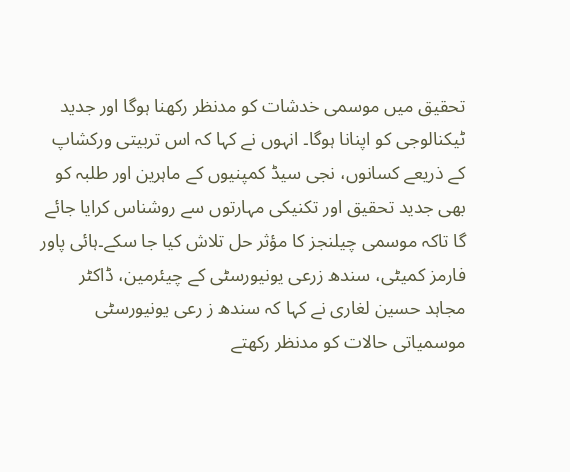تحقیق میں موسمی خدشات کو مدنظر رکھنا ہوگا اور جدید ٹیکنالوجی کو اپنانا ہوگا۔ انہوں نے کہا کہ اس تربیتی ورکشاپ کے ذریعے کسانوں، نجی سیڈ کمپنیوں کے ماہرین اور طلبہ کو بھی جدید تحقیق اور تکنیکی مہارتوں سے روشناس کرایا جائے گا تاکہ موسمی چیلنجز کا مؤثر حل تلاش کیا جا سکے۔ہائی پاور فارمز کمیٹی، سندھ زرعی یونیورسٹی کے چیئرمین، ڈاکٹر مجاہد حسین لغاری نے کہا کہ سندھ ز رعی یونیورسٹی موسمیاتی حالات کو مدنظر رکھتے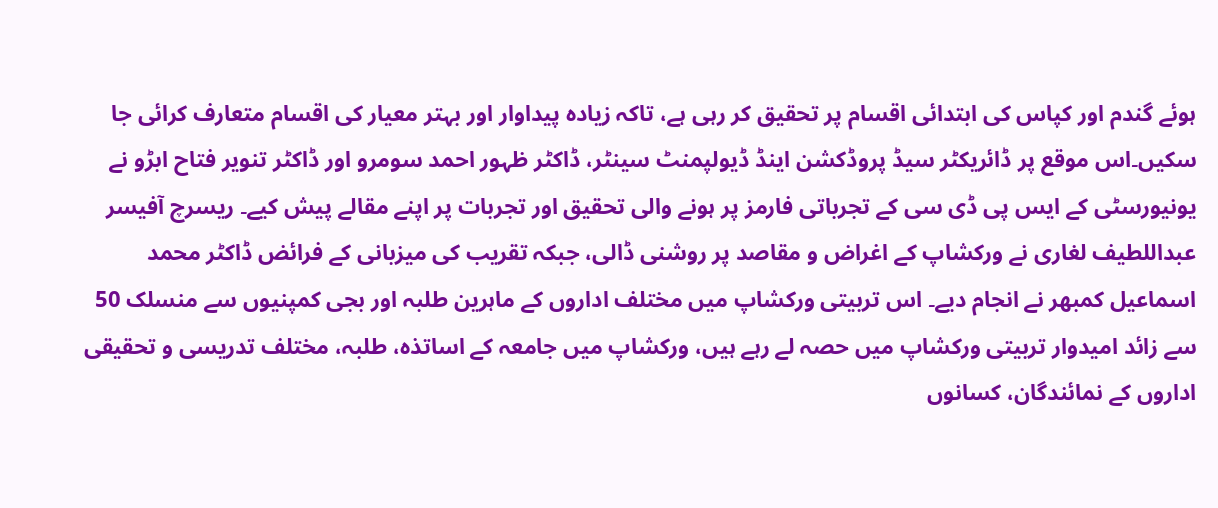ہوئے گندم اور کپاس کی ابتدائی اقسام پر تحقیق کر رہی ہے، تاکہ زیادہ پیداوار اور بہتر معیار کی اقسام متعارف کرائی جا سکیں۔اس موقع پر ڈائریکٹر سیڈ پروڈکشن اینڈ ڈیولپمنٹ سینٹر، ڈاکٹر ظہور احمد سومرو اور ڈاکٹر تنویر فتاح ابڑو نے یونیورسٹی کے ایس پی ڈی سی کے تجرباتی فارمز پر ہونے والی تحقیق اور تجربات پر اپنے مقالے پیش کیے۔ ریسرچ آفیسر عبداللطیف لغاری نے ورکشاپ کے اغراض و مقاصد پر روشنی ڈالی، جبکہ تقریب کی میزبانی کے فرائض ڈاکٹر محمد اسماعیل کمبھر نے انجام دیے۔ اس تربیتی ورکشاپ میں مختلف اداروں کے ماہرین طلبہ اور بجی کمپنیوں سے منسلک 50 سے زائد امیدوار تربیتی ورکشاپ میں حصہ لے رہے ہیں، ورکشاپ میں جامعہ کے اساتذہ، طلبہ، مختلف تدریسی و تحقیقی اداروں کے نمائندگان، کسانوں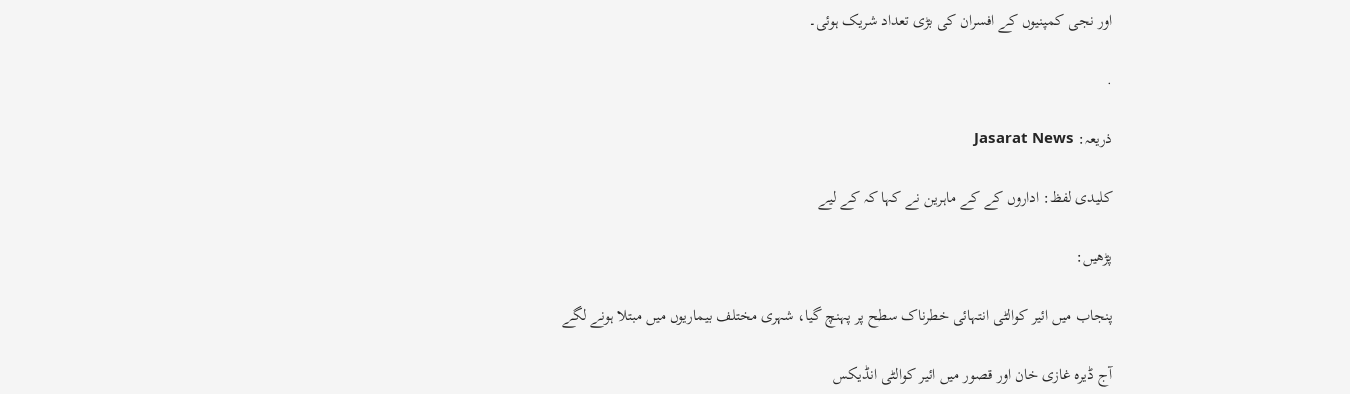اور نجی کمپنیوں کے افسران کی بڑی تعداد شریک ہوئی۔

.

ذریعہ: Jasarat News

کلیدی لفظ: اداروں کے کے ماہرین نے کہا کہ کے لیے

پڑھیں:

پنجاب میں ائیر کوالٹی انتہائی خطرناک سطح پر پہنچ گیا، شہری مختلف بیماریوں میں مبتلا ہونے لگے

آج ڈیرہ غازی خان اور قصور میں ائیر کوالٹی انڈیکس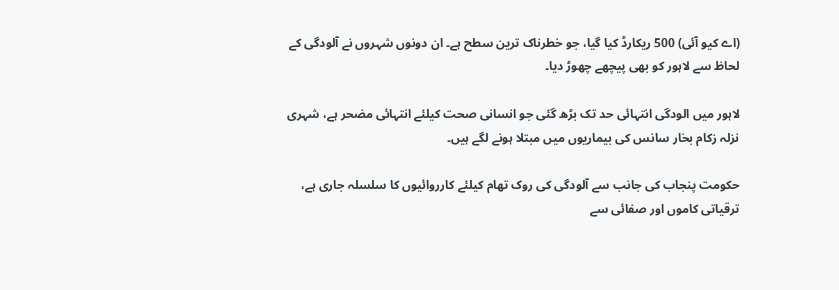(اے کیو آئی) 500 ریکارڈ کیا گیا، جو خطرناک ترین سطح ہے۔ ان دونوں شہروں نے آلودگی کے لحاظ سے لاہور کو بھی پیچھے چھوڑ دیا۔

لاہور میں الودگی انتہائی حد تک بڑھ گئی جو انسانی صحت کیلئے انتہائی مضحر ہے، شہری نزلہ زکام بخار سانس کی بیماریوں میں مبتلا ہونے لگے ہیں۔

حکومت پنجاب کی جانب سے آلودگی کی روک تھام کیلئے کارروائیوں کا سلسلہ جاری ہے، ترقیاتی کاموں اور صفائی سے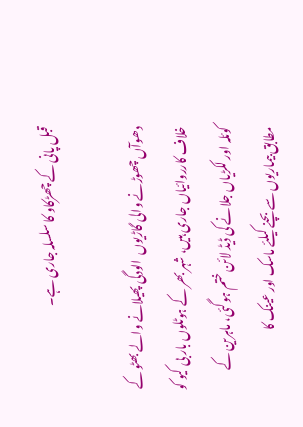قبل پانی کے چھڑکاو کا سلسلہ جاری ہے۔

دھوآں چھوڑنے والی گاڑیوں  الودگی پھیلانے والے بھٹو کے خلاف کارروائیاں جاری ہیں، شہر بھر کے ہوٹلوں بار بی کیو کو کوئلہ اور لکڑیاں جلانے کی ڈیڈ لائن ختم ہوگئی، ماہرین کے مطابق بیماریوں سے بچنے کیلئے ماسک اور عینک کا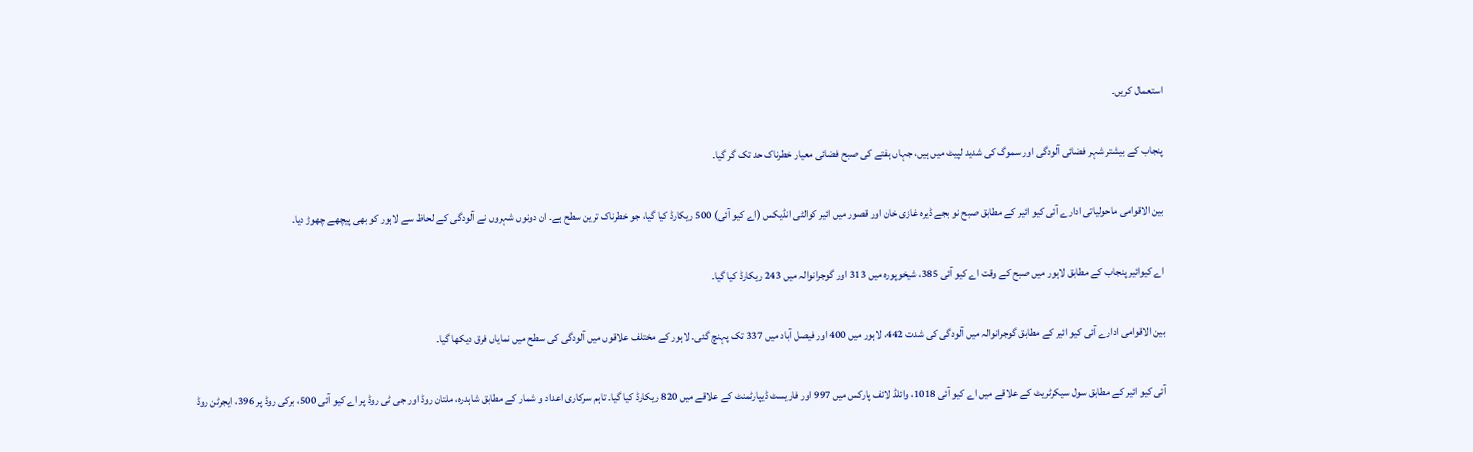استعمال کریں۔

پنجاب کے بیشتر شہر فضائی آلودگی اور سموگ کی شدید لپیٹ میں ہیں، جہاں ہفتے کی صبح فضائی معیار خطرناک حد تک گر گیا۔

بین الاقوامی ماحولیاتی ادارے آئی کیو ائیر کے مطابق صبح نو بجے ڈیرہ غازی خان اور قصور میں ائیر کوالٹی انڈیکس (اے کیو آئی) 500 ریکارڈ کیا گیا، جو خطرناک ترین سطح ہے۔ ان دونوں شہروں نے آلودگی کے لحاظ سے لاہور کو بھی پیچھے چھوڑ دیا۔

اے کیوائیر پنجاب کے مطابق لاہور میں صبح کے وقت اے کیو آئی 385، شیخوپورہ میں 313 اور گوجرانوالہ میں 243 ریکارڈ کیا گیا۔

بین الاقوامی ادارے آئی کیو ائیر کے مطابق گوجرانوالہ میں آلودگی کی شدت 442، لاہور میں 400 اور فیصل آباد میں 337 تک پہنچ گئی۔ لاہور کے مختلف علاقوں میں آلودگی کی سطح میں نمایاں فرق دیکھا گیا۔

آئی کیو ائیر کے مطابق سول سیکرٹریٹ کے علاقے میں اے کیو آئی 1018، وائلڈ لائف پارکس میں 997 اور فاریسٹ ڈیپارٹمنٹ کے علاقے میں 820 ریکارڈ کیا گیا۔ تاہم سرکاری اعداد و شمار کے مطابق شاہدرہ، ملتان روڈ اور جی ٹی روڈ پر اے کیو آئی 500، برکی روڈ پر 396، ایجرٹن روڈ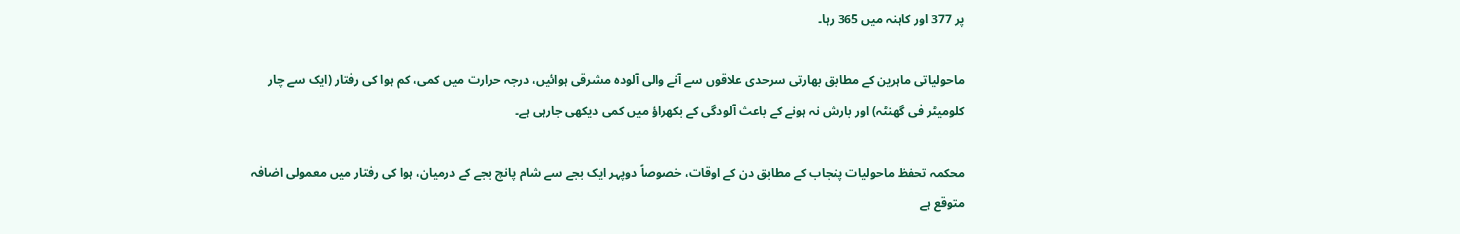پر 377 اور کاہنہ میں 365 رہا۔

ماحولیاتی ماہرین کے مطابق بھارتی سرحدی علاقوں سے آنے والی آلودہ مشرقی ہوائیں، درجہ حرارت میں کمی، کم ہوا کی رفتار (ایک سے چار کلومیٹر فی گھنٹہ) اور بارش نہ ہونے کے باعث آلودگی کے بکھراؤ میں کمی دیکھی جارہی ہے۔

محکمہ تحفظ ماحولیات پنجاب کے مطابق دن کے اوقات، خصوصاً دوپہر ایک بجے سے شام پانچ بجے کے درمیان، ہوا کی رفتار میں معمولی اضافہ متوقع ہے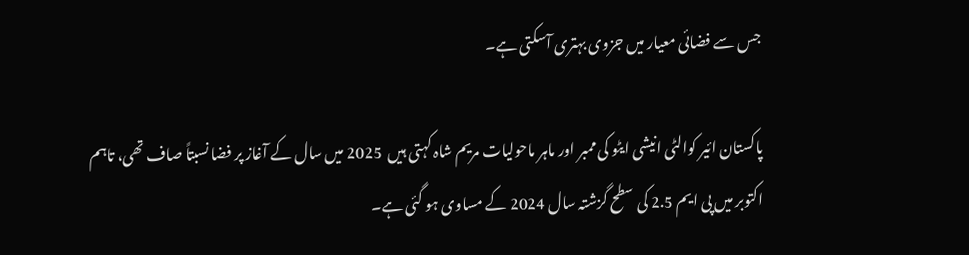جس سے فضائی معیار میں جزوی بہتری آسکتی ہے۔

پاکستان ائیر کوالٹی انیشی ایٹو کی ممبر اور ماہر ماحولیات مریم شاہ کہتی ہیں  2025 میں سال کے آغاز پر فضا نسبتاً صاف تھی، تاہم اکتوبر میں پی ایم 2.5 کی سطح گزشتہ سال 2024 کے مساوی ہو گئی ہے۔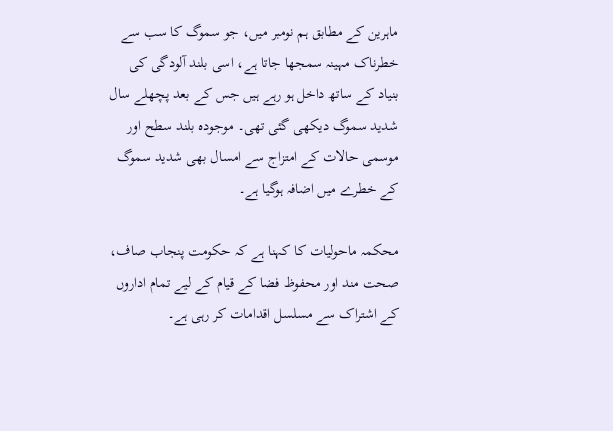ماہرین کے مطابق ہم نومبر میں، جو سموگ کا سب سے خطرناک مہینہ سمجھا جاتا ہے، اسی بلند آلودگی کی بنیاد کے ساتھ داخل ہو رہے ہیں جس کے بعد پچھلے سال شدید سموگ دیکھی گئی تھی۔ موجودہ بلند سطح اور موسمی حالات کے امتزاج سے امسال بھی شدید سموگ کے خطرے میں اضافہ ہوگیا ہے۔

محکمہ ماحولیات کا کہنا ہے کہ حکومت پنجاب صاف، صحت مند اور محفوظ فضا کے قیام کے لیے تمام اداروں کے اشتراک سے مسلسل اقدامات کر رہی ہے۔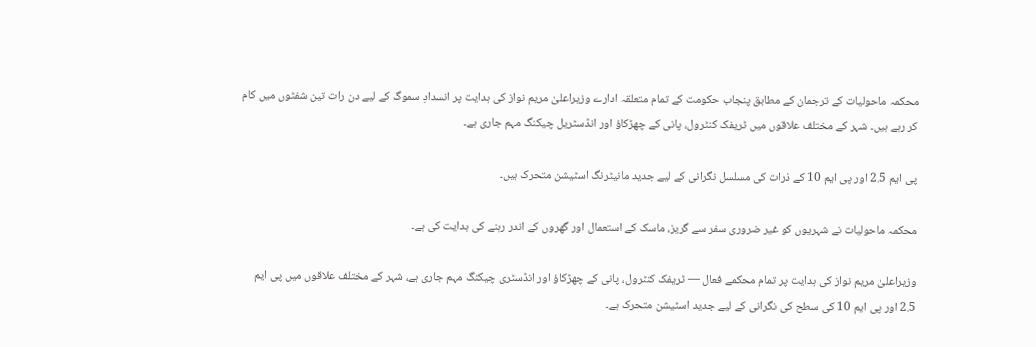محکمہ ماحولیات کے ترجمان کے مطابق پنجاب حکومت کے تمام متعلقہ ادارے وزیراعلیٰ مریم نواز کی ہدایت پر انسدادِ سموگ کے لیے دن رات تین شفٹوں میں کام کر رہے ہیں۔ شہر کے مختلف علاقوں میں ٹریفک کنٹرول، پانی کے چھڑکاؤ اور انڈسٹریل چیکنگ مہم جاری ہے۔

پی ایم 2.5 اور پی ایم 10 کے ذرات کی مسلسل نگرانی کے لیے جدید مانیٹرنگ اسٹیشن متحرک ہیں۔

محکمہ ماحولیات نے شہریوں کو غیر ضروری سفر سے گریز، ماسک کے استعمال اور گھروں کے اندر رہنے کی ہدایت کی ہے۔

وزیراعلیٰ مریم نواز کی ہدایت پر تمام محکمے فعال — ٹریفک کنٹرول، پانی کے چھڑکاؤ اور انڈسٹری چیکنگ مہم جاری ہے، شہر کے مختلف علاقوں میں پی ایم 2.5 اور پی ایم 10 کی سطح کی نگرانی کے لیے جدید اسٹیشن متحرک ہے۔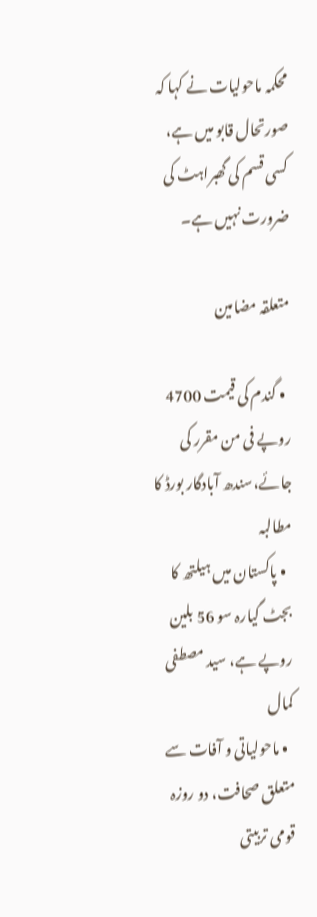محکمہ ماحولیات نے کہا کہ صورتحال قابو میں ہے، کسی قسم کی گھبراہٹ کی ضرورت نہیں ہے۔

متعلقہ مضامین

  • گندم کی قیمت 4700 روپے فی من مقرر کی جائے،سندھ آبادگار بورڈ کا مطالبہ
  • پاکستان میں ہیلتھ کا بجٹ گیارہ سو 56 بلین روپے ہے، سید مصطفی کمال
  • ماحولیاتی و آفات سے متعلق صحافت، دو روزہ قومی تربیتی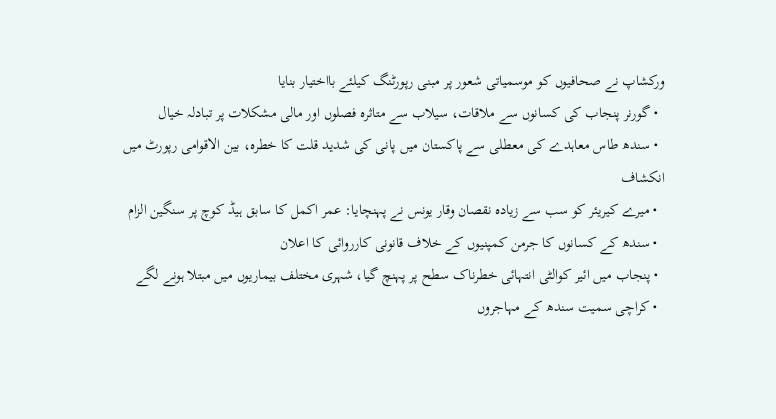ورکشاپ نے صحافیوں کو موسمیاتی شعور پر مبنی رپورٹنگ کیلئے بااختیار بنایا
  • گورنر پنجاب کی کسانوں سے ملاقات، سیلاب سے متاثرہ فصلوں اور مالی مشکلات پر تبادلہ خیال
  • سندھ طاس معاہدے کی معطلی سے پاکستان میں پانی کی شدید قلت کا خطرہ، بین الاقوامی رپورٹ میں انکشاف
  • میرے کیریئر کو سب سے زیادہ نقصان وقار یونس نے پہنچایا: عمر اکمل کا سابق ہیڈ کوچ پر سنگین الزام
  • سندھ کے کسانوں کا جرمن کمپنیوں کے خلاف قانونی کارروائی کا اعلان
  • پنجاب میں ائیر کوالٹی انتہائی خطرناک سطح پر پہنچ گیا، شہری مختلف بیماریوں میں مبتلا ہونے لگے
  • کراچی سمیت سندھ کے مہاجروں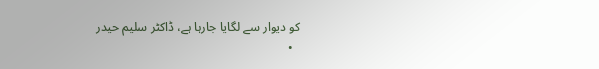کو دیوار سے لگایا جارہا ہے، ڈاکٹر سلیم حیدر
  •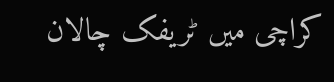کراچی میں ٹریفک چالان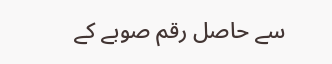سے حاصل رقم صوبے کے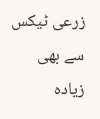زرعی ٹیکس سے بھی زیادہ